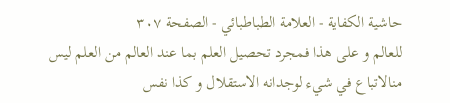حاشية الكفاية - العلامة الطباطبائي - الصفحة ٣٠٧
للعالم و على هذا فمجرد تحصيل العلم بما عند العالم من العلم ليس منالاتباع في شيء لوجدانه الاستقلال و كذا نفس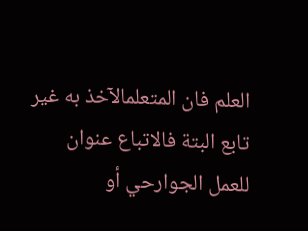العلم فان المتعلمالآخذ به غير تابع البتة فالاتباع عنوان للعمل الجوارحي أو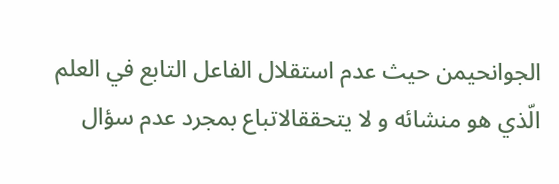الجوانحيمن حيث عدم استقلال الفاعل التابع في العلم الّذي هو منشائه و لا يتحققالاتباع بمجرد عدم سؤال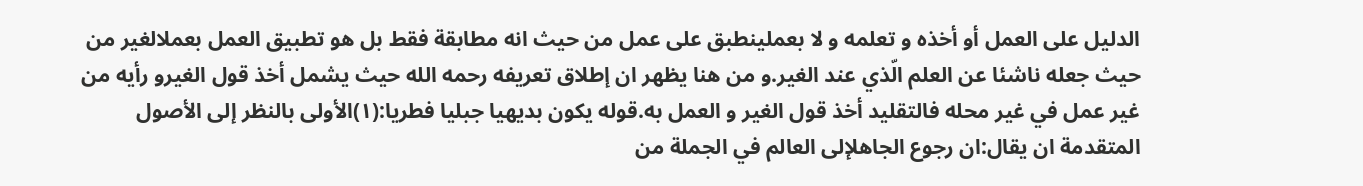الدليل على العمل أو أخذه و تعلمه و لا بعملينطبق على عمل من حيث انه مطابقة فقط بل هو تطبيق العمل بعملالغير من حيث جعله ناشئا عن العلم الّذي عند الغير.و من هنا يظهر ان إطلاق تعريفه رحمه الله حيث يشمل أخذ قول الغيرو رأيه من غير عمل في غير محله فالتقليد أخذ قول الغير و العمل به.قوله يكون بديهيا جبليا فطريا:(١)الأولى بالنظر إلى الأصول المتقدمة ان يقال:ان رجوع الجاهلإلى العالم في الجملة من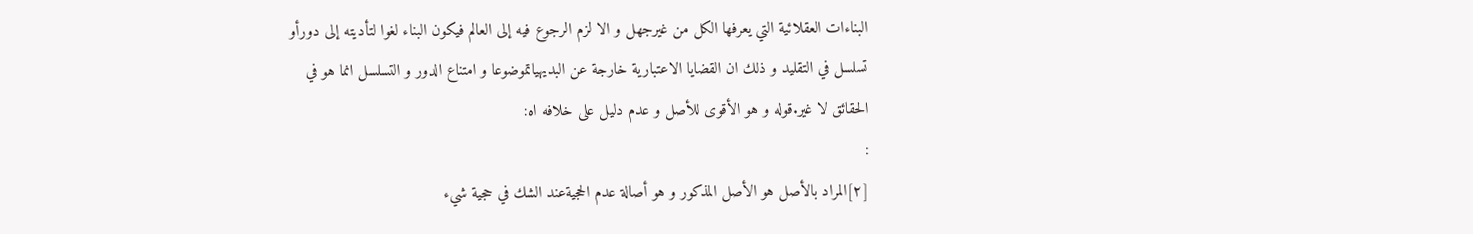البناءات العقلائية التي يعرفها الكل من غيرجهل و الا لزم الرجوع فيه إلى العالم فيكون البناء لغوا لتأديته إلى دورأو تسلسل في التقليد و ذلك ان القضايا الاعتبارية خارجة عن البديهياتموضوعا و امتناع الدور و التسلسل انما هو في الحقائق لا غير.قوله و هو الأقوى للأصل و عدم دليل على خلافه اه:
:
[٢]المراد بالأصل هو الأصل المذكور و هو أصالة عدم الحجيةعند الشك في حجية شيء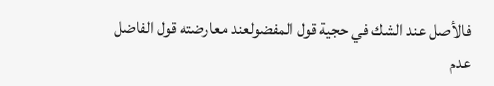فالأصل عند الشك في حجية قول المفضولعند معارضته قول الفاضل عدم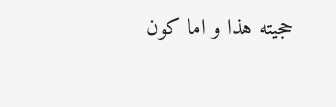حجيته هذا و اما كون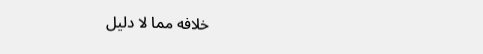خلافه مما لا دليل